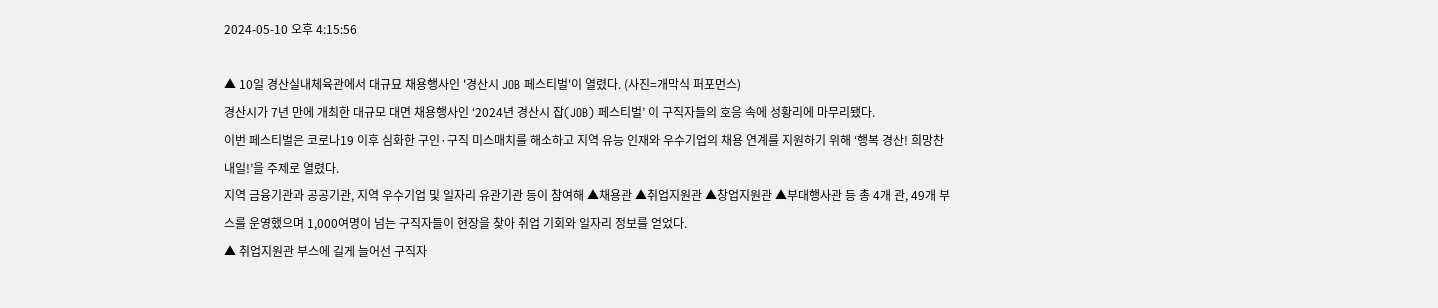2024-05-10 오후 4:15:56

▲ 10일 경산실내체육관에서 대규묘 채용행사인 '경산시 JOB 페스티벌'이 열렸다. (사진=개막식 퍼포먼스)
경산시가 7년 만에 개최한 대규모 대면 채용행사인 ‘2024년 경산시 잡(JOB) 페스티벌’ 이 구직자들의 호응 속에 성황리에 마무리됐다.
이번 페스티벌은 코로나19 이후 심화한 구인·구직 미스매치를 해소하고 지역 유능 인재와 우수기업의 채용 연계를 지원하기 위해 ‘행복 경산! 희망찬 내일!’을 주제로 열렸다.
지역 금융기관과 공공기관, 지역 우수기업 및 일자리 유관기관 등이 참여해 ▲채용관 ▲취업지원관 ▲창업지원관 ▲부대행사관 등 총 4개 관, 49개 부스를 운영했으며 1,000여명이 넘는 구직자들이 현장을 찾아 취업 기회와 일자리 정보를 얻었다.
▲ 취업지원관 부스에 길게 늘어선 구직자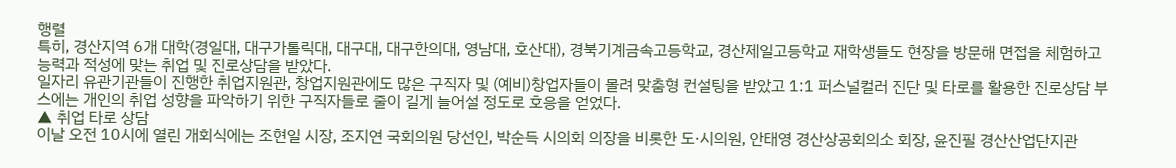행렬
특히, 경산지역 6개 대학(경일대, 대구가톨릭대, 대구대, 대구한의대, 영남대, 호산대), 경북기계금속고등학교, 경산제일고등학교 재학생들도 현장을 방문해 면접을 체험하고 능력과 적성에 맞는 취업 및 진로상담을 받았다.
일자리 유관기관들이 진행한 취업지원관, 창업지원관에도 많은 구직자 및 (예비)창업자들이 몰려 맞춤형 컨설팅을 받았고 1:1 퍼스널컬러 진단 및 타로를 활용한 진로상담 부스에는 개인의 취업 성향을 파악하기 위한 구직자들로 줄이 길게 늘어설 정도로 호응을 얻었다.
▲ 취업 타로 상담
이날 오전 10시에 열린 개회식에는 조현일 시장, 조지연 국회의원 당선인, 박순득 시의회 의장을 비롯한 도·시의원, 안태영 경산상공회의소 회장, 윤진필 경산산업단지관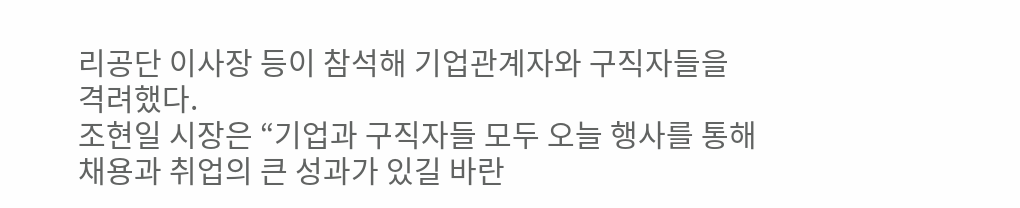리공단 이사장 등이 참석해 기업관계자와 구직자들을 격려했다.
조현일 시장은 “기업과 구직자들 모두 오늘 행사를 통해 채용과 취업의 큰 성과가 있길 바란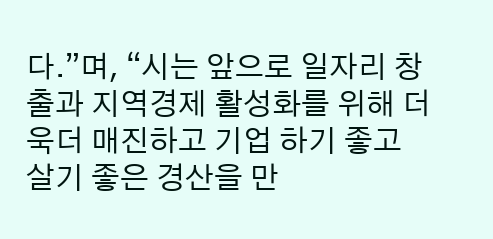다.”며, “시는 앞으로 일자리 창출과 지역경제 활성화를 위해 더욱더 매진하고 기업 하기 좋고 살기 좋은 경산을 만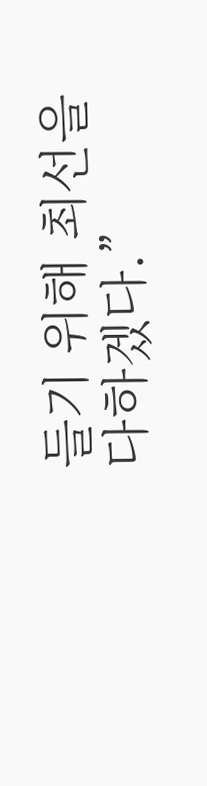들기 위해 최선을 다하겠다.”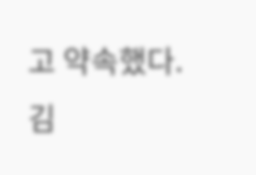고 약속했다.
김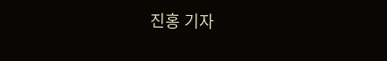진홍 기자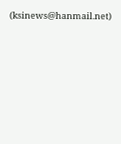(ksinews@hanmail.net)